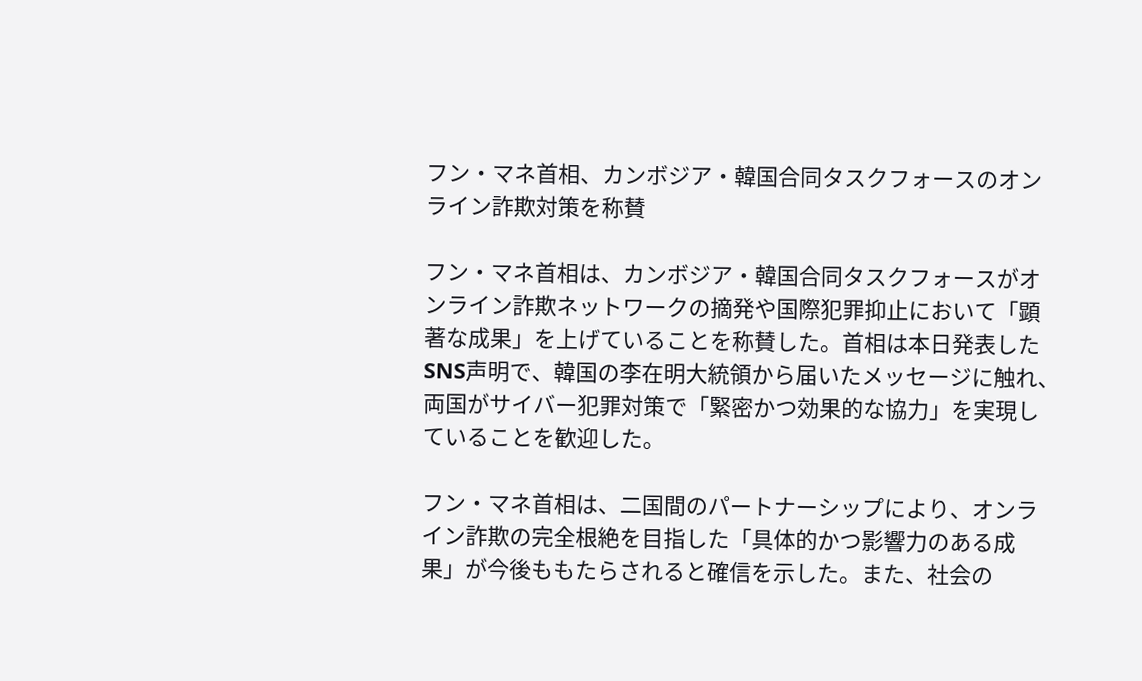フン・マネ首相、カンボジア・韓国合同タスクフォースのオンライン詐欺対策を称賛

フン・マネ首相は、カンボジア・韓国合同タスクフォースがオンライン詐欺ネットワークの摘発や国際犯罪抑止において「顕著な成果」を上げていることを称賛した。首相は本日発表したSNS声明で、韓国の李在明大統領から届いたメッセージに触れ、両国がサイバー犯罪対策で「緊密かつ効果的な協力」を実現していることを歓迎した。

フン・マネ首相は、二国間のパートナーシップにより、オンライン詐欺の完全根絶を目指した「具体的かつ影響力のある成果」が今後ももたらされると確信を示した。また、社会の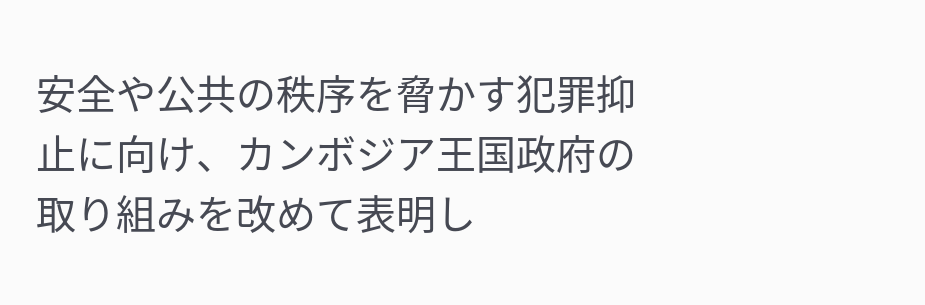安全や公共の秩序を脅かす犯罪抑止に向け、カンボジア王国政府の取り組みを改めて表明し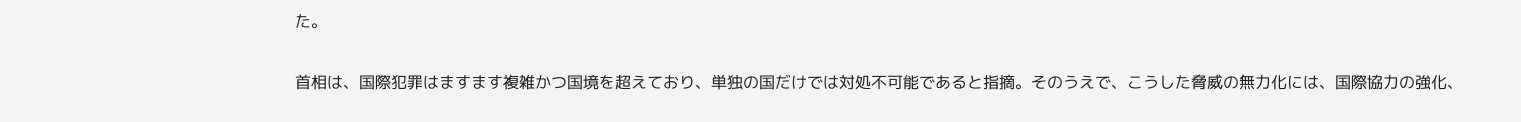た。

首相は、国際犯罪はますます複雑かつ国境を超えており、単独の国だけでは対処不可能であると指摘。そのうえで、こうした脅威の無力化には、国際協力の強化、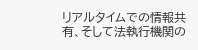リアルタイムでの情報共有、そして法執行機関の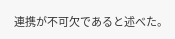連携が不可欠であると述べた。